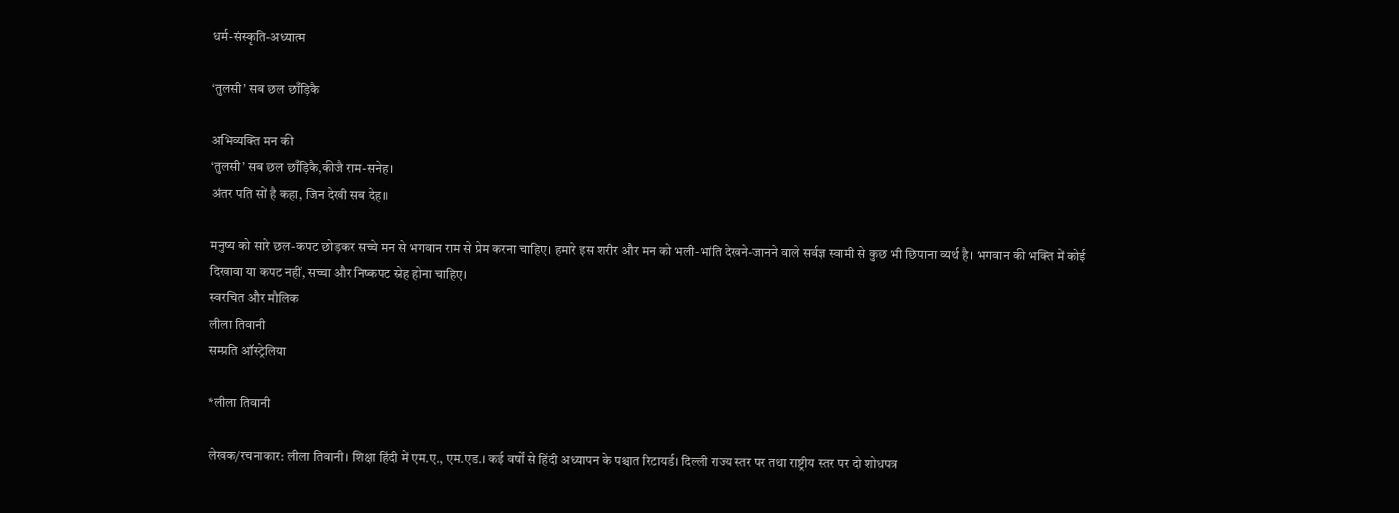धर्म-संस्कृति-अध्यात्म

‘तुलसी’ सब छल छाँड़िकै

अभिव्यक्ति मन की
‘तुलसी’ सब छल छाँड़िकै,कीजै राम-सनेह।
अंतर पति सों है कहा, जिन देखी सब देह॥

मनुष्य को सारे छल-कपट छोड़कर सच्चे मन से भगवान राम से प्रेम करना चाहिए। हमारे इस शरीर और मन को भली-भांति देखने-जानने वाले सर्वज्ञ स्वामी से कुछ भी छिपाना व्यर्थ है। भगवान की भक्ति में कोई दिखावा या कपट नहीं, सच्चा और निष्कपट स्नेह होना चाहिए।
स्वरचित और मौलिक
लीला तिवानी
सम्प्रति ऑस्ट्रेलिया

*लीला तिवानी

लेखक/रचनाकार: लीला तिवानी। शिक्षा हिंदी में एम.ए., एम.एड.। कई वर्षों से हिंदी अध्यापन के पश्चात रिटायर्ड। दिल्ली राज्य स्तर पर तथा राष्ट्रीय स्तर पर दो शोधपत्र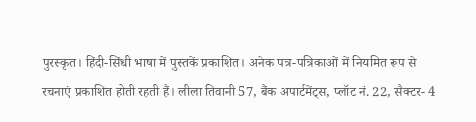पुरस्कृत। हिंदी-सिंधी भाषा में पुस्तकें प्रकाशित। अनेक पत्र-पत्रिकाओं में नियमित रूप से रचनाएं प्रकाशित होती रहती हैं। लीला तिवानी 57, बैंक अपार्टमेंट्स, प्लॉट नं. 22, सैक्टर- 4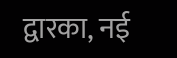द्वारका, नई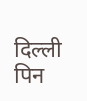दिल्ली पिन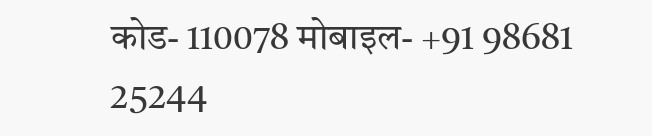कोड- 110078 मोबाइल- +91 98681 25244